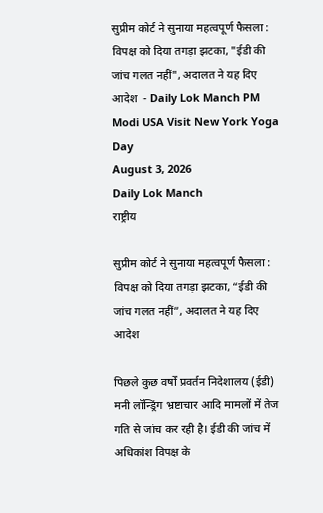सुप्रीम कोर्ट ने सुनाया महत्वपूर्ण फैसला : विपक्ष को दिया तगड़ा झटका, "ईडी की जांच गलत नहीं", अदालत ने यह दिए आदेश  - Daily Lok Manch PM Modi USA Visit New York Yoga Day
August 3, 2026
Daily Lok Manch
राष्ट्रीय

सुप्रीम कोर्ट ने सुनाया महत्वपूर्ण फैसला : विपक्ष को दिया तगड़ा झटका, “ईडी की जांच गलत नहीं”, अदालत ने यह दिए आदेश

पिछले कुछ वर्षों प्रवर्तन निदेशालय (ईडी) मनी लॉन्ड्रिंग भ्रष्टाचार आदि मामलों में तेज गति से जांच कर रही है। ईडी की जांच में अधिकांश विपक्ष के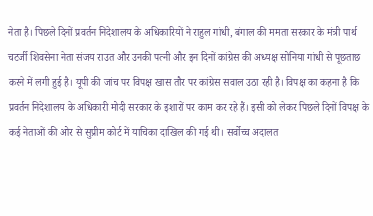नेता है। पिछले दिनों प्रवर्तन निदेशालय के अधिकारियों ने राहुल गांधी, बंगाल की ममता सरकार के मंत्री पार्थ चटर्जी शिवसेना नेता संजय राउत और उनकी पत्नी और इन दिनों कांग्रेस की अध्यक्ष सोनिया गांधी से पूछताछ करने में लगी हुई है। यूपी की जांच पर विपक्ष खास तौर पर कांग्रेस सवाल उठा रही है। विपक्ष का कहना है कि प्रवर्तन निदेशालय के अधिकारी मोदी सरकार के इशारों पर काम कर रहे हैं। इसी को लेकर पिछले दिनों विपक्ष के कई नेताओं की ओर से सुप्रीम कोर्ट में याचिका दाखिल की गई थी। सर्वोच्च अदालत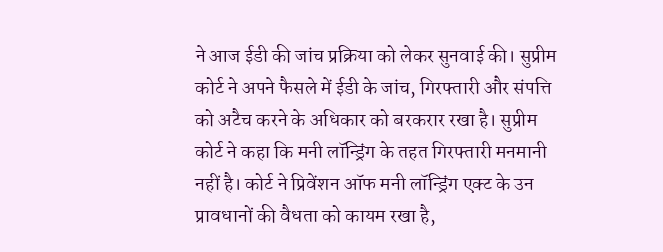ने आज ईडी की जांच प्रक्रिया को लेकर सुनवाई की। सुप्रीम कोर्ट ने अपने फैसले में ईडी के जांच, गिरफ्तारी और संपत्ति को अटैच करने के अधिकार को बरकरार रखा है। सुप्रीम कोर्ट ने कहा कि मनी लॉन्ड्रिंग के तहत गिरफ्तारी मनमानी नहीं है। कोर्ट ने प्रिवेंशन ऑफ मनी लॉन्ड्रिंग एक्ट के उन प्रावधानों की वैधता को कायम रखा है,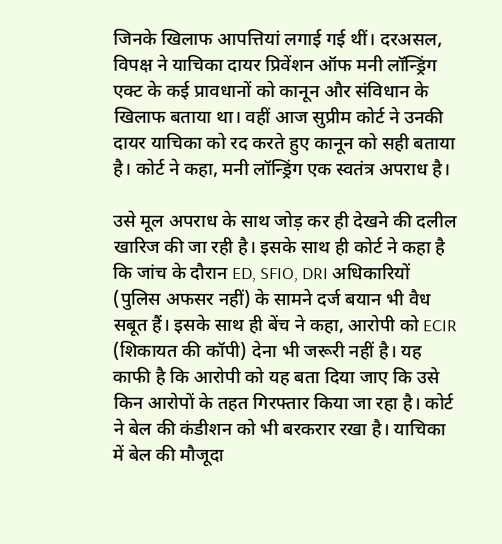जिनके खिलाफ आपत्तियां लगाई गई थीं। दरअसल, विपक्ष ने याचिका दायर प्रिवेंशन ऑफ मनी लॉन्ड्रिंग एक्ट के कई प्रावधानों को कानून और संविधान के खिलाफ बताया था। वहीं आज सुप्रीम कोर्ट ने उनकी दायर याचिका को रद करते हुए कानून को सही बताया है। कोर्ट ने कहा, मनी लॉन्ड्रिंग एक स्वतंत्र अपराध है।

उसे मूल अपराध के साथ जोड़ कर ही देखने की दलील खारिज की जा रही है। इसके साथ ही कोर्ट ने कहा है कि जांच के दौरान ED, SFIO, DRI अधिकारियों (पुलिस अफसर नहीं) के सामने दर्ज बयान भी वैध सबूत हैं। इसके साथ ही बेंच ने कहा, आरोपी को ECIR (शिकायत की कॉपी) देना भी जरूरी नहीं है। यह काफी है कि आरोपी को यह बता दिया जाए कि उसे किन आरोपों के तहत गिरफ्तार किया जा रहा है। कोर्ट ने बेल की कंडीशन को भी बरकरार रखा है। याचिका में बेल की मौजूदा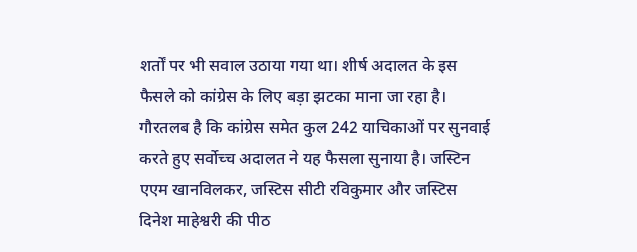शर्तों पर भी सवाल उठाया गया था। शीर्ष अदालत के इस फैसले को कांग्रेस के लिए बड़ा झटका माना जा रहा है। गौरतलब है कि कांग्रेस समेत कुल 242 याचिकाओं पर सुनवाई करते हुए सर्वोच्च अदालत ने यह फैसला सुनाया है। जस्टिन एएम खानविलकर, जस्टिस सीटी रविकुमार और जस्टिस दिनेश माहेश्वरी की पीठ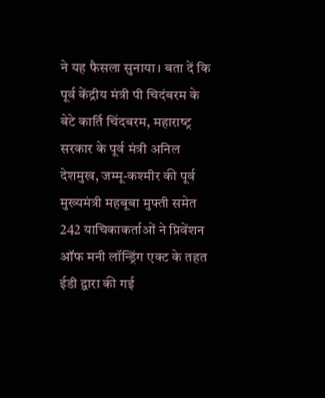ने यह फैसला सुनाया। बता दें कि पूर्व केंद्रीय मंत्री पी चिदंबरम के बेटे कार्ति चिंदबरम, महाराष्‍ट्र सरकार के पूर्व मंत्री अनिल देशमुख, जम्मू-कश्मीर की पूर्व मुख्यमंत्री महबूबा मुफ्ती समेत 242 याचिकाकर्ताओं ने प्रिवेंशन ऑफ मनी लॉन्ड्रिंग एक्ट के तहत ईडी द्वारा की गई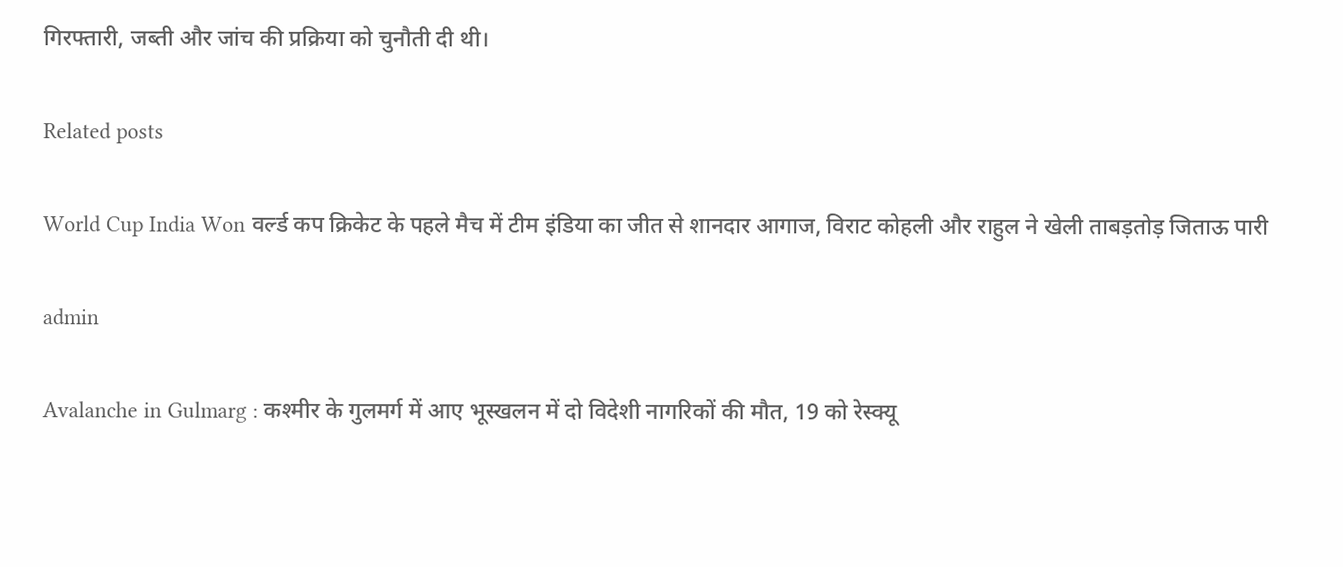गिरफ्तारी, जब्ती और जांच की प्रक्रिया को चुनौती दी थी।

Related posts

World Cup India Won वर्ल्ड कप क्रिकेट के पहले मैच में टीम इंडिया का जीत से शानदार आगाज, विराट कोहली और राहुल ने खेली ताबड़तोड़ जिताऊ पारी

admin

Avalanche in Gulmarg : कश्मीर के गुलमर्ग में आए भूस्खलन में दो विदेशी नागरिकों की मौत, 19 को रेस्क्यू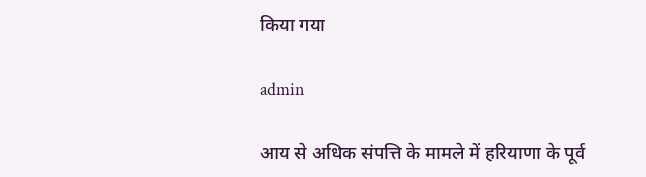किया गया

admin

आय से अधिक संपत्ति के मामले में हरियाणा के पूर्व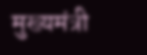मुख्यमंत्री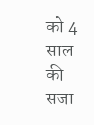को 4 साल की सजा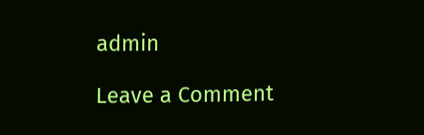admin

Leave a Comment